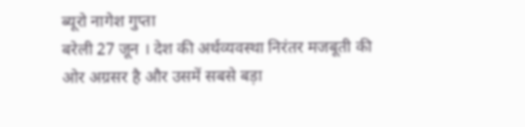ब्यूरो नागेश गुप्ता
बरेली 27 जून । देश की अर्थव्यवस्था निरंतर मजबूती की ओर अग्रसर है और उसमें सबसे बड़ा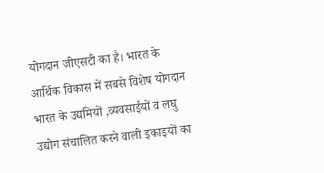योगदान जीएसटी का है। भारत के आर्थिक विकास में सबसे विशेष योगदान भारत के उद्यमियों ,व्यवसाईयों व लघु उद्योग संचालित करने वाली इकाइयों का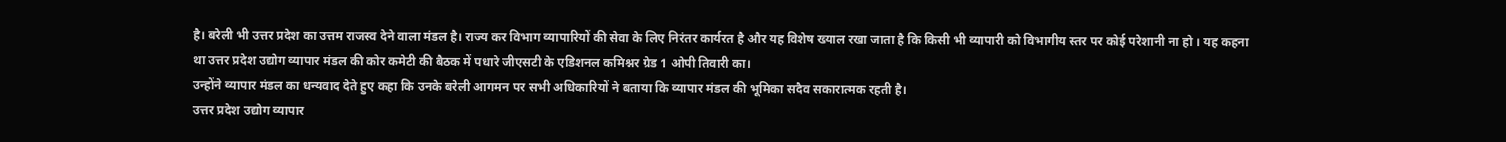है। बरेली भी उत्तर प्रदेश का उत्तम राजस्व देने वाला मंडल है। राज्य कर विभाग व्यापारियों की सेवा के लिए निरंतर कार्यरत है और यह विशेष ख्याल रखा जाता है कि किसी भी व्यापारी को विभागीय स्तर पर कोई परेशानी ना हो । यह कहना था उत्तर प्रदेश उद्योग व्यापार मंडल की कोर कमेटी की बैठक में पधारे जीएसटी के एडिशनल कमिश्नर ग्रेड 1 ओपी तिवारी का।
उन्होंने व्यापार मंडल का धन्यवाद देते हुए कहा कि उनके बरेली आगमन पर सभी अधिकारियों ने बताया कि व्यापार मंडल की भूमिका सदैव सकारात्मक रहती है।
उत्तर प्रदेश उद्योग व्यापार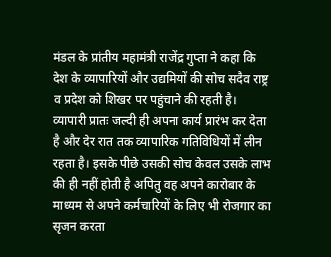मंडल के प्रांतीय महामंत्री राजेंद्र गुप्ता ने कहा कि देश के व्यापारियों और उद्यमियों की सोच सदैव राष्ट्र व प्रदेश को शिखर पर पहुंचाने की रहती है। व्यापारी प्रातः जल्दी ही अपना कार्य प्रारंभ कर देता है और देर रात तक व्यापारिक गतिविधियों में लीन रहता है। इसके पीछे उसकी सोच केवल उसके लाभ की ही नहीं होती है अपितु वह अपने कारोबार के माध्यम से अपने कर्मचारियों के लिए भी रोजगार का सृजन करता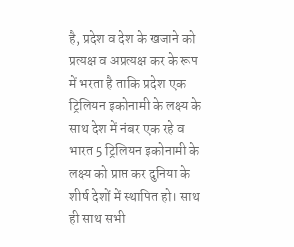है, प्रदेश व देश के खजाने को प्रत्यक्ष व अप्रत्यक्ष कर के रूप में भरता है ताकि प्रदेश एक ट्रिलियन इकोनामी के लक्ष्य के साथ देश में नंबर एक रहे व भारत 5 ट्रिलियन इकोनामी के लक्ष्य को प्राप्त कर दुनिया के शीर्ष देशों में स्थापित हो। साथ ही साथ सभी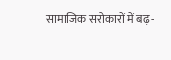सामाजिक सरोकारों में बढ़-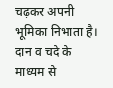चढ़कर अपनी भूमिका निभाता है। दान व चदे के माध्यम से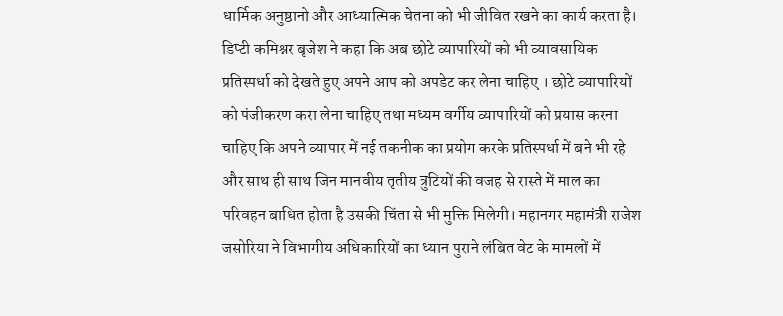धार्मिक अनुष्ठानो और आध्यात्मिक चेतना को भी जीवित रखने का कार्य करता है। डिप्टी कमिश्नर बृजेश ने कहा कि अब छोटे व्यापारियों को भी व्यावसायिक प्रतिस्पर्धा को देखते हुए अपने आप को अपडेट कर लेना चाहिए । छोटे व्यापारियों को पंजीकरण करा लेना चाहिए तथा मध्यम वर्गीय व्यापारियों को प्रयास करना चाहिए कि अपने व्यापार में नई तकनीक का प्रयोग करके प्रतिस्पर्धा में बने भी रहे और साथ ही साथ जिन मानवीय तृतीय त्रुटियों की वजह से रास्ते में माल का परिवहन बाधित होता है उसकी चिंता से भी मुक्ति मिलेगी। महानगर महामंत्री राजेश जसोरिया ने विभागीय अधिकारियों का ध्यान पुराने लंबित वेट के मामलों में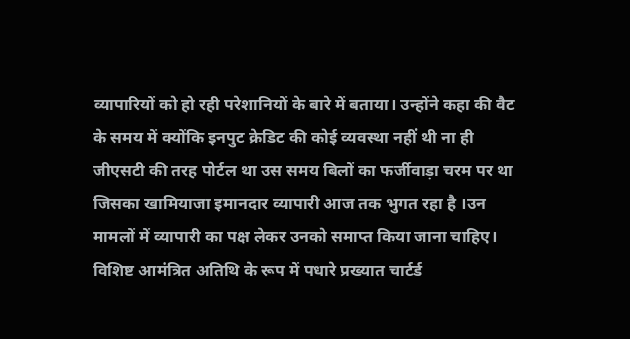व्यापारियों को हो रही परेशानियों के बारे में बताया। उन्होंने कहा की वैट के समय में क्योंकि इनपुट क्रेडिट की कोई व्यवस्था नहीं थी ना ही जीएसटी की तरह पोर्टल था उस समय बिलों का फर्जीवाड़ा चरम पर था जिसका खामियाजा इमानदार व्यापारी आज तक भुगत रहा है ।उन मामलों में व्यापारी का पक्ष लेकर उनको समाप्त किया जाना चाहिए। विशिष्ट आमंत्रित अतिथि के रूप में पधारे प्रख्यात चार्टर्ड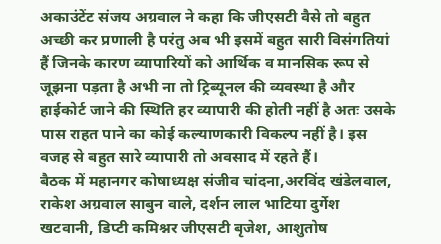अकाउंटेंट संजय अग्रवाल ने कहा कि जीएसटी वैसे तो बहुत अच्छी कर प्रणाली है परंतु अब भी इसमें बहुत सारी विसंगतियां हैं जिनके कारण व्यापारियों को आर्थिक व मानसिक रूप से जूझना पड़ता है अभी ना तो ट्रिब्यूनल की व्यवस्था है और हाईकोर्ट जाने की स्थिति हर व्यापारी की होती नहीं है अतः उसके पास राहत पाने का कोई कल्याणकारी विकल्प नहीं है। इस वजह से बहुत सारे व्यापारी तो अवसाद में रहते हैं।
बैठक में महानगर कोषाध्यक्ष संजीव चांदना,अरविंद खंडेलवाल, राकेश अग्रवाल साबुन वाले, दर्शन लाल भाटिया दुर्गेश खटवानी, डिप्टी कमिश्नर जीएसटी बृजेश, आशुतोष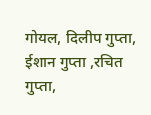गोयल, दिलीप गुप्ता, ईशान गुप्ता ,रचित गुप्ता,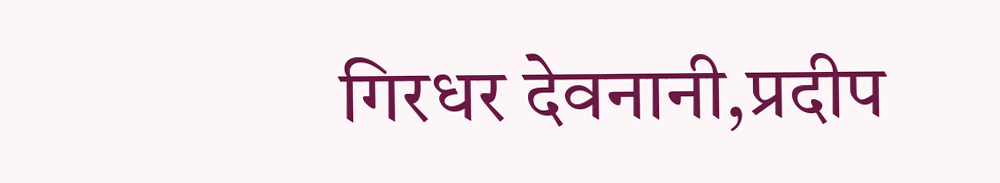गिरधर देवनानी,प्रदीप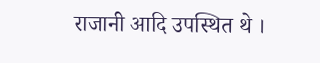राजानी आदि उपस्थित थे ।